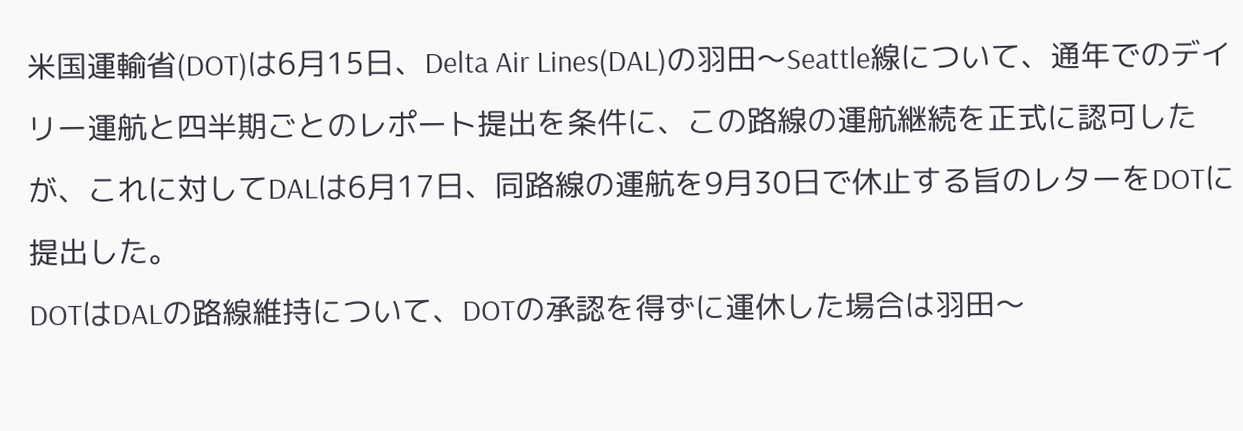米国運輸省(DOT)は6月15日、Delta Air Lines(DAL)の羽田〜Seattle線について、通年でのデイリー運航と四半期ごとのレポート提出を条件に、この路線の運航継続を正式に認可したが、これに対してDALは6月17日、同路線の運航を9月30日で休止する旨のレターをDOTに提出した。
DOTはDALの路線維持について、DOTの承認を得ずに運休した場合は羽田〜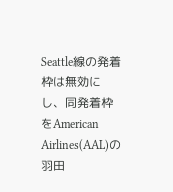Seattle線の発着枠は無効にし、同発着枠をAmerican Airlines(AAL)の羽田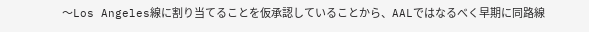〜Los Angeles線に割り当てることを仮承認していることから、AALではなるべく早期に同路線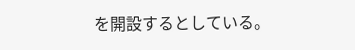を開設するとしている。